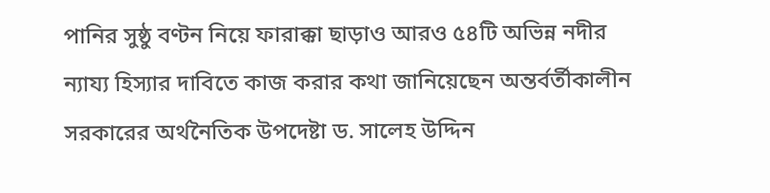পানির সুষ্ঠু বণ্টন নিয়ে ফারাক্কা ছাড়াও আরও ৫৪টি অভিন্ন নদীর ন্যায্য হিস্যার দাবিতে কাজ করার কথা জানিয়েছেন অন্তর্বর্তীকালীন সরকারের অর্থনৈতিক উপদেষ্টা ড. সালেহ উদ্দিন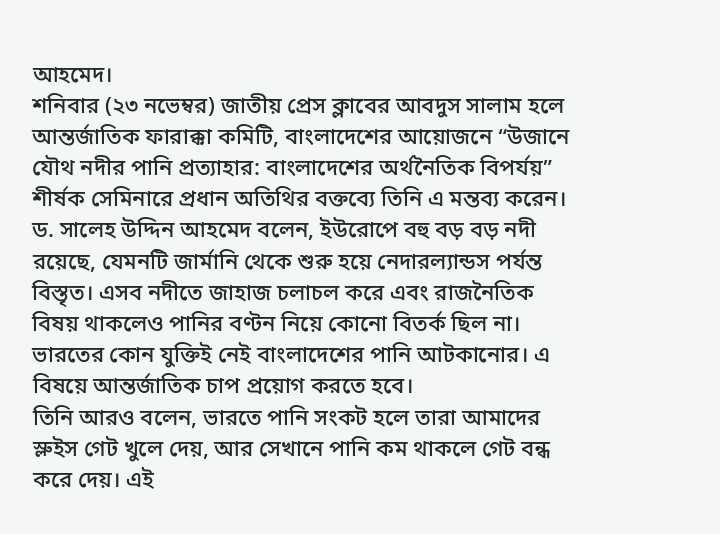আহমেদ।
শনিবার (২৩ নভেম্বর) জাতীয় প্রেস ক্লাবের আবদুস সালাম হলে আন্তর্জাতিক ফারাক্কা কমিটি, বাংলাদেশের আয়োজনে “উজানে যৌথ নদীর পানি প্রত্যাহার: বাংলাদেশের অর্থনৈতিক বিপর্যয়” শীর্ষক সেমিনারে প্রধান অতিথির বক্তব্যে তিনি এ মন্তব্য করেন।
ড. সালেহ উদ্দিন আহমেদ বলেন, ইউরোপে বহু বড় বড় নদী রয়েছে, যেমনটি জার্মানি থেকে শুরু হয়ে নেদারল্যান্ডস পর্যন্ত বিস্তৃত। এসব নদীতে জাহাজ চলাচল করে এবং রাজনৈতিক বিষয় থাকলেও পানির বণ্টন নিয়ে কোনো বিতর্ক ছিল না। ভারতের কোন যুক্তিই নেই বাংলাদেশের পানি আটকানোর। এ বিষয়ে আন্তর্জাতিক চাপ প্রয়োগ করতে হবে।
তিনি আরও বলেন, ভারতে পানি সংকট হলে তারা আমাদের স্লুইস গেট খুলে দেয়, আর সেখানে পানি কম থাকলে গেট বন্ধ করে দেয়। এই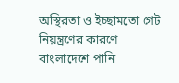অস্থিরতা ও ইচ্ছামতো গেট নিয়ন্ত্রণের কারণে বাংলাদেশে পানি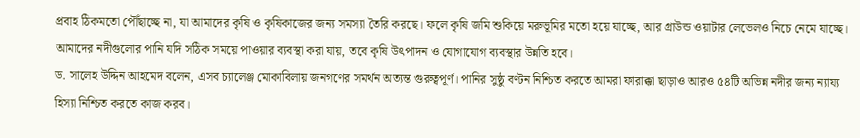প্রবাহ ঠিকমতো পৌঁছাচ্ছে না, যা আমাদের কৃষি ও কৃষিকাজের জন্য সমস্যা তৈরি করছে। ফলে কৃষি জমি শুকিয়ে মরুভূমির মতো হয়ে যাচ্ছে, আর গ্রাউন্ড ওয়াটার লেভেলও নিচে নেমে যাচ্ছে। আমাদের নদীগুলোর পানি যদি সঠিক সময়ে পাওয়ার ব্যবস্থা করা যায়, তবে কৃষি উৎপাদন ও যোগাযোগ ব্যবস্থার উন্নতি হবে।
ড. সালেহ উদ্দিন আহমেদ বলেন, এসব চ্যালেঞ্জ মোকাবিলায় জনগণের সমর্থন অত্যন্ত গুরুত্বপূর্ণ। পানির সুষ্ঠু বণ্টন নিশ্চিত করতে আমরা ফারাক্কা ছাড়াও আরও ৫৪টি অভিন্ন নদীর জন্য ন্যায্য হিস্যা নিশ্চিত করতে কাজ করব।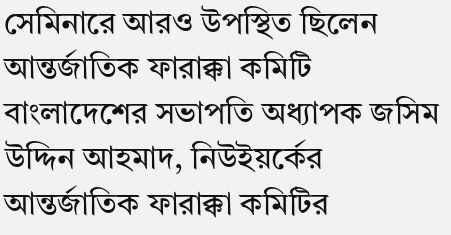সেমিনারে আরও উপস্থিত ছিলেন আন্তর্জাতিক ফারাক্কা কমিটি বাংলাদেশের সভাপতি অধ্যাপক জসিম উদ্দিন আহমাদ, নিউইয়র্কের আন্তর্জাতিক ফারাক্কা কমিটির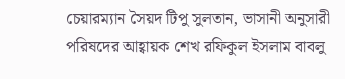চেয়ারম্যান সৈয়দ টিপু সুলতান, ভাসানী অনুসারী পরিষদের আহ্বায়ক শেখ রফিকুল ইসলাম বাবলু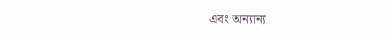এবং অন্যান্য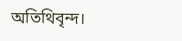অতিথিবৃন্দ।